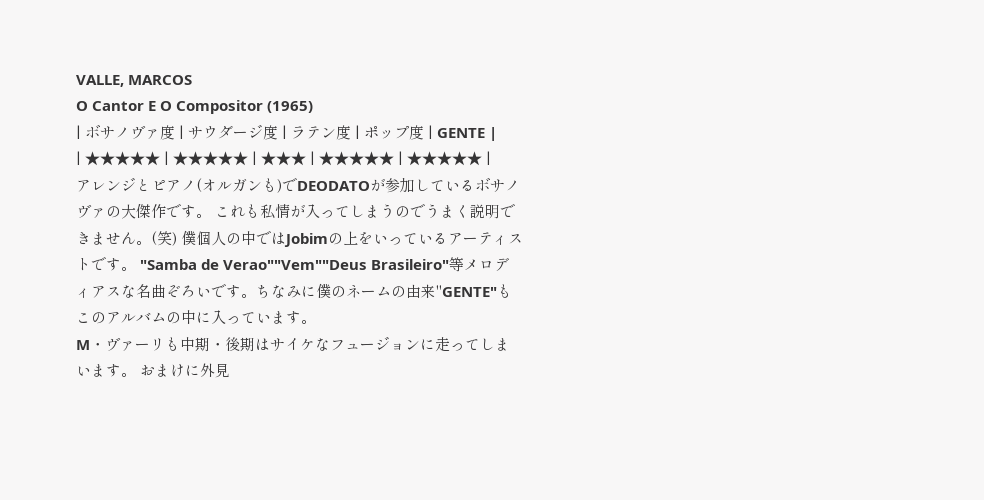VALLE, MARCOS
O Cantor E O Compositor (1965)
| ボサノヴァ度 | サウダージ度 | ラテン度 | ポップ度 | GENTE |
| ★★★★★ | ★★★★★ | ★★★ | ★★★★★ | ★★★★★ |
アレンジとピアノ(オルガンも)でDEODATOが参加しているボサノヴァの大傑作です。 これも私情が入ってしまうのでうまく説明できません。(笑) 僕個人の中ではJobimの上をいっているアーティストです。 "Samba de Verao""Vem""Deus Brasileiro"等メロディアスな名曲ぞろいです。ちなみに僕のネームの由来"GENTE"もこのアルバムの中に入っています。
M・ヴァーリも中期・後期はサイケなフュージョンに走ってしまいます。 おまけに外見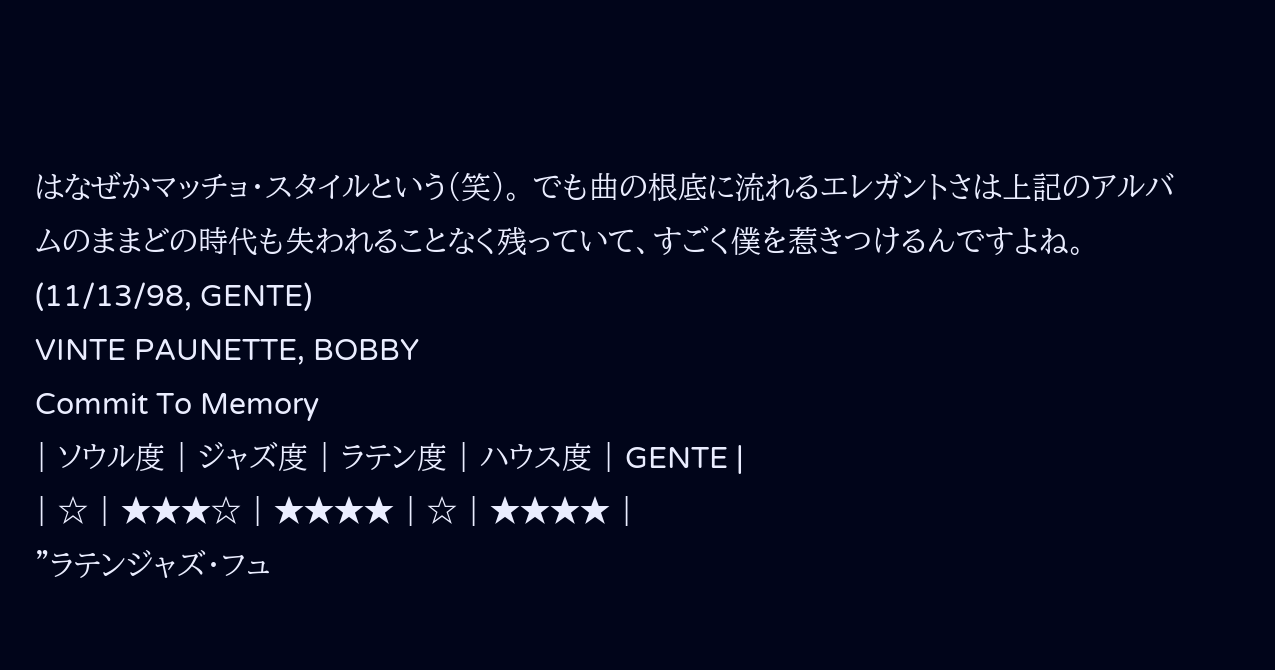はなぜかマッチョ・スタイルという(笑)。 でも曲の根底に流れるエレガントさは上記のアルバムのままどの時代も失われることなく残っていて、すごく僕を惹きつけるんですよね。(11/13/98, GENTE)
VINTE PAUNETTE, BOBBY
Commit To Memory
| ソウル度 | ジャズ度 | ラテン度 | ハウス度 | GENTE |
| ☆ | ★★★☆ | ★★★★ | ☆ | ★★★★ |
”ラテンジャズ・フュ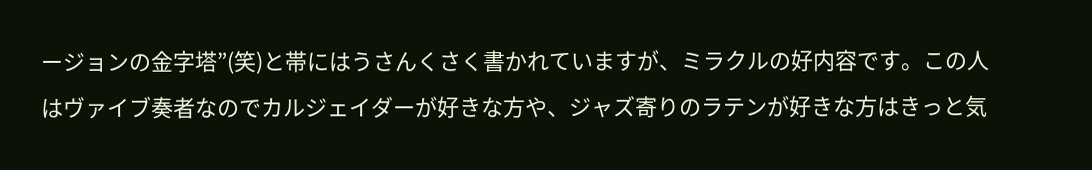ージョンの金字塔”(笑)と帯にはうさんくさく書かれていますが、ミラクルの好内容です。この人はヴァイブ奏者なのでカルジェイダーが好きな方や、ジャズ寄りのラテンが好きな方はきっと気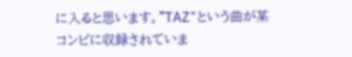に入ると思います。"TAZ"という曲が某コンピに収録されていま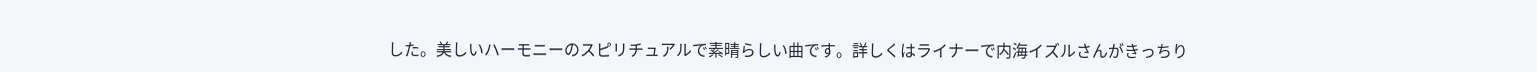した。美しいハーモニーのスピリチュアルで素晴らしい曲です。詳しくはライナーで内海イズルさんがきっちり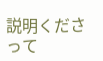説明くださって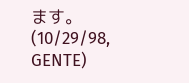ます。(10/29/98, GENTE)